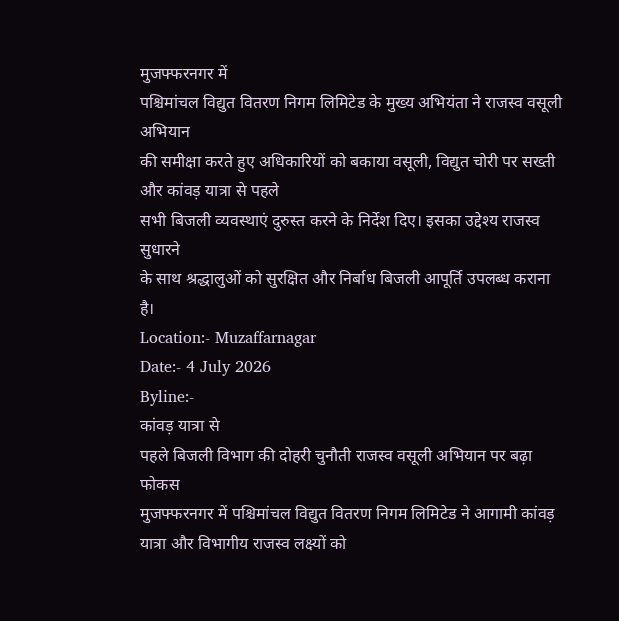मुजफ्फरनगर में
पश्चिमांचल विद्युत वितरण निगम लिमिटेड के मुख्य अभियंता ने राजस्व वसूली अभियान
की समीक्षा करते हुए अधिकारियों को बकाया वसूली, विद्युत चोरी पर सख्ती और कांवड़ यात्रा से पहले
सभी बिजली व्यवस्थाएं दुरुस्त करने के निर्देश दिए। इसका उद्देश्य राजस्व सुधारने
के साथ श्रद्धालुओं को सुरक्षित और निर्बाध बिजली आपूर्ति उपलब्ध कराना है।
Location:- Muzaffarnagar
Date:- 4 July 2026
Byline:-
कांवड़ यात्रा से
पहले बिजली विभाग की दोहरी चुनौती राजस्व वसूली अभियान पर बढ़ा फोकस
मुजफ्फरनगर में पश्चिमांचल विद्युत वितरण निगम लिमिटेड ने आगामी कांवड़ यात्रा और विभागीय राजस्व लक्ष्यों को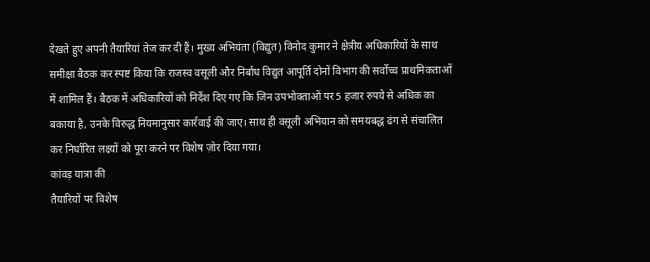देखते हुए अपनी तैयारियां तेज कर दी हैं। मुख्य अभियंता (विद्युत) विनोद कुमार ने क्षेत्रीय अधिकारियों के साथ समीक्षा बैठक कर स्पष्ट किया कि राजस्व वसूली और निर्बाध विद्युत आपूर्ति दोनों विभाग की सर्वोच्च प्राथमिकताओं में शामिल हैं। बैठक में अधिकारियों को निर्देश दिए गए कि जिन उपभोक्ताओं पर 5 हजार रुपये से अधिक का बकाया है, उनके विरुद्ध नियमानुसार कार्रवाई की जाए। साथ ही वसूली अभियान को समयबद्ध ढंग से संचालित कर निर्धारित लक्ष्यों को पूरा करने पर विशेष ज़ोर दिया गया।
कांवड़ यात्रा की
तैयारियों पर विशेष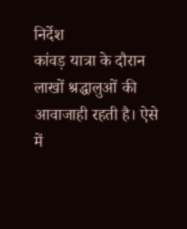निर्देश
कांवड़ यात्रा के दौरान लाखों श्रद्धालुओं की आवाजाही रहती है। ऐसे में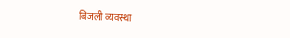बिजली व्यवस्था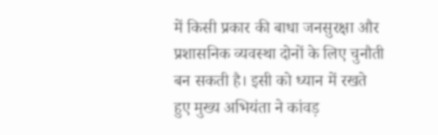में किसी प्रकार की बाधा जनसुरक्षा और प्रशासनिक व्यवस्था दोनों के लिए चुनौती बन सकती है। इसी को ध्यान में रखते हुए मुख्य अभियंता ने कांवड़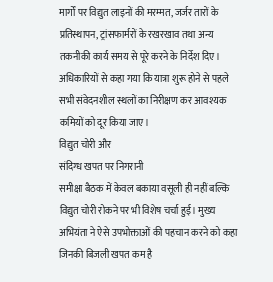मार्गों पर विद्युत लाइनों की मरम्मत, जर्जर तारों के प्रतिस्थापन, ट्रांसफार्मरों के रखरखाव तथा अन्य तकनीकी कार्य समय से पूरे करने के निर्देश दिए। अधिकारियों से कहा गया कि यात्रा शुरू होने से पहले सभी संवेदनशील स्थलों का निरीक्षण कर आवश्यक कमियों को दूर किया जाए।
विद्युत चोरी और
संदिग्ध खपत पर निगरानी
समीक्षा बैठक में केवल बकाया वसूली ही नहीं बल्कि विद्युत चोरी रोकने पर भी विशेष चर्चा हुई। मुख्य अभियंता ने ऐसे उपभोक्ताओं की पहचान करने को कहा जिनकी बिजली खपत कम है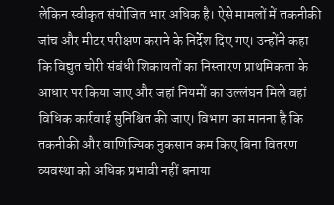लेकिन स्वीकृत संयोजित भार अधिक है। ऐसे मामलों में तकनीकी जांच और मीटर परीक्षण कराने के निर्देश दिए गए। उन्होंने कहा कि विद्युत चोरी संबंधी शिकायतों का निस्तारण प्राथमिकता के आधार पर किया जाए और जहां नियमों का उल्लंघन मिले वहां विधिक कार्रवाई सुनिश्चित की जाए। विभाग का मानना है कि तकनीकी और वाणिज्यिक नुकसान कम किए बिना वितरण व्यवस्था को अधिक प्रभावी नहीं बनाया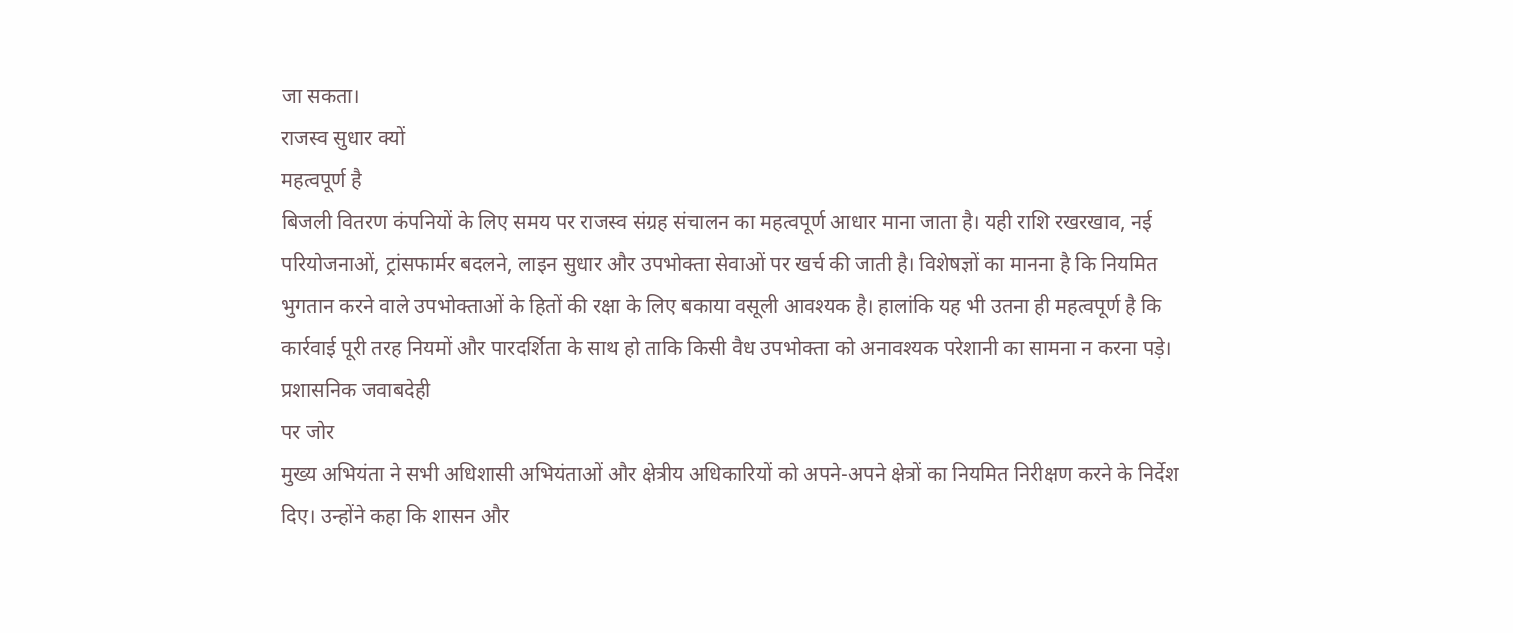जा सकता।
राजस्व सुधार क्यों
महत्वपूर्ण है
बिजली वितरण कंपनियों के लिए समय पर राजस्व संग्रह संचालन का महत्वपूर्ण आधार माना जाता है। यही राशि रखरखाव, नई परियोजनाओं, ट्रांसफार्मर बदलने, लाइन सुधार और उपभोक्ता सेवाओं पर खर्च की जाती है। विशेषज्ञों का मानना है कि नियमित भुगतान करने वाले उपभोक्ताओं के हितों की रक्षा के लिए बकाया वसूली आवश्यक है। हालांकि यह भी उतना ही महत्वपूर्ण है कि कार्रवाई पूरी तरह नियमों और पारदर्शिता के साथ हो ताकि किसी वैध उपभोक्ता को अनावश्यक परेशानी का सामना न करना पड़े।
प्रशासनिक जवाबदेही
पर जोर
मुख्य अभियंता ने सभी अधिशासी अभियंताओं और क्षेत्रीय अधिकारियों को अपने-अपने क्षेत्रों का नियमित निरीक्षण करने के निर्देश दिए। उन्होंने कहा कि शासन और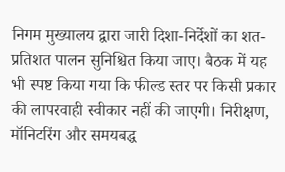निगम मुख्यालय द्वारा जारी दिशा-निर्देशों का शत-प्रतिशत पालन सुनिश्चित किया जाए। बैठक में यह भी स्पष्ट किया गया कि फील्ड स्तर पर किसी प्रकार की लापरवाही स्वीकार नहीं की जाएगी। निरीक्षण, मॉनिटरिंग और समयबद्ध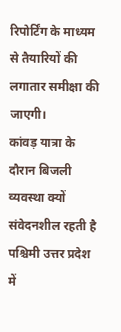रिपोर्टिंग के माध्यम से तैयारियों की लगातार समीक्षा की जाएगी।
कांवड़ यात्रा के
दौरान बिजली व्यवस्था क्यों संवेदनशील रहती है
पश्चिमी उत्तर प्रदेश में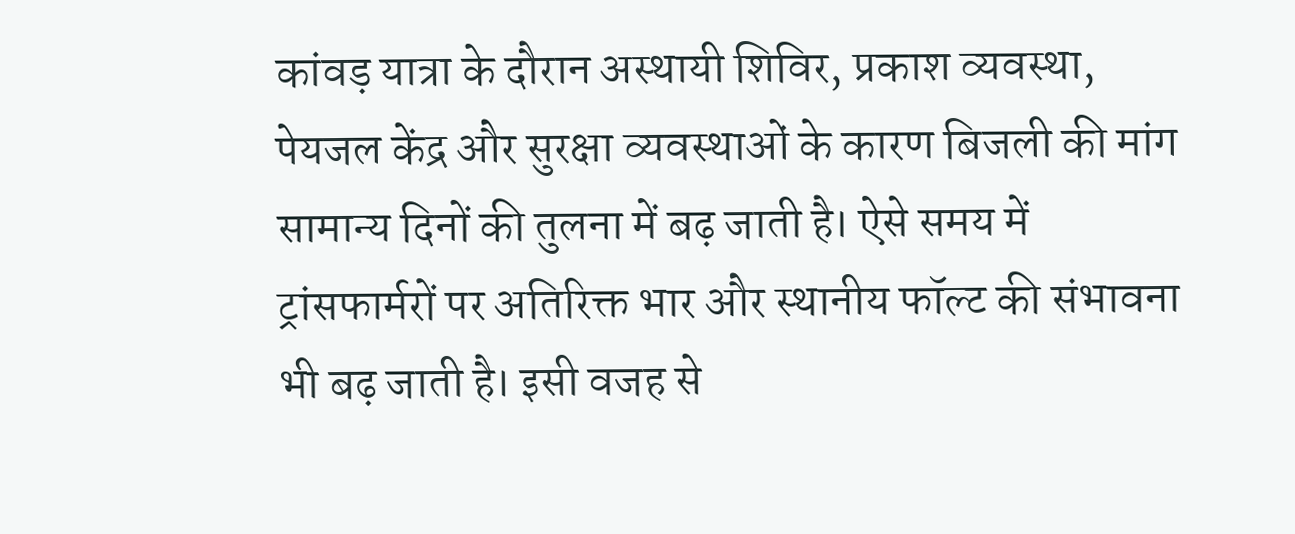कांवड़ यात्रा के दौरान अस्थायी शिविर, प्रकाश व्यवस्था, पेयजल केंद्र और सुरक्षा व्यवस्थाओं के कारण बिजली की मांग सामान्य दिनों की तुलना में बढ़ जाती है। ऐसे समय में ट्रांसफार्मरों पर अतिरिक्त भार और स्थानीय फॉल्ट की संभावना भी बढ़ जाती है। इसी वजह से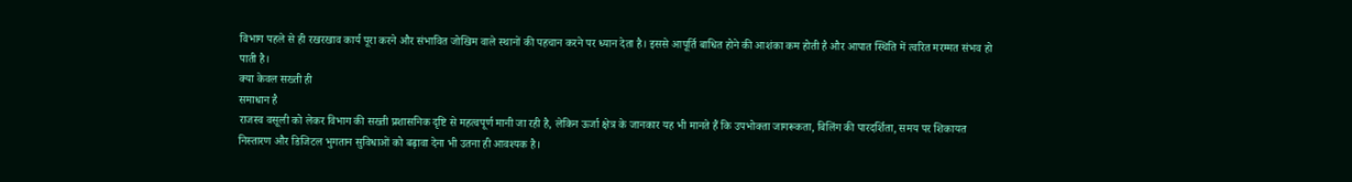विभाग पहले से ही रखरखाव कार्य पूरा करने और संभावित जोखिम वाले स्थानों की पहचान करने पर ध्यान देता है। इससे आपूर्ति बाधित होने की आशंका कम होती है और आपात स्थिति में त्वरित मरम्मत संभव हो पाती है।
क्या केवल सख्ती ही
समाधान है
राजस्व वसूली को लेकर विभाग की सख्ती प्रशासनिक दृष्टि से महत्वपूर्ण मानी जा रही है, लेकिन ऊर्जा क्षेत्र के जानकार यह भी मानते हैं कि उपभोक्ता जागरूकता, बिलिंग की पारदर्शिता, समय पर शिकायत निस्तारण और डिजिटल भुगतान सुविधाओं को बढ़ावा देना भी उतना ही आवश्यक है।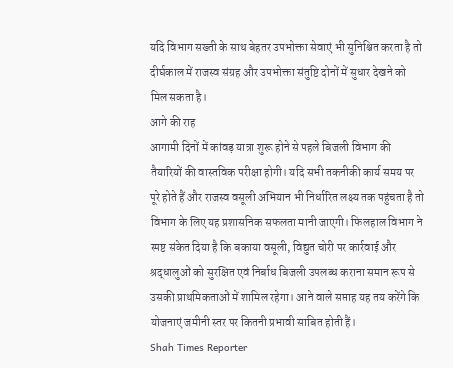यदि विभाग सख्ती के साथ बेहतर उपभोक्ता सेवाएं भी सुनिश्चित करता है तो दीर्घकाल में राजस्व संग्रह और उपभोक्ता संतुष्टि दोनों में सुधार देखने को मिल सकता है।
आगे की राह
आगामी दिनों में कांवड़ यात्रा शुरू होने से पहले बिजली विभाग की तैयारियों की वास्तविक परीक्षा होगी। यदि सभी तकनीकी कार्य समय पर पूरे होते हैं और राजस्व वसूली अभियान भी निर्धारित लक्ष्य तक पहुंचता है तो विभाग के लिए यह प्रशासनिक सफलता मानी जाएगी। फिलहाल विभाग ने स्पष्ट संकेत दिया है कि बकाया वसूली, विद्युत चोरी पर कार्रवाई और श्रद्धालुओं को सुरक्षित एवं निर्बाध बिजली उपलब्ध कराना समान रूप से उसकी प्राथमिकताओं में शामिल रहेगा। आने वाले सप्ताह यह तय करेंगे कि योजनाएं जमीनी स्तर पर कितनी प्रभावी साबित होती हैं।
Shah Times Reporter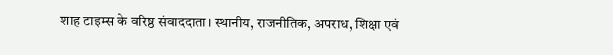शाह टाइम्स के वरिष्ठ संवाददाता। स्थानीय, राजनीतिक, अपराध, शिक्षा एवं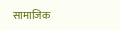सामाजिक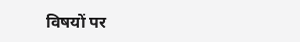विषयों पर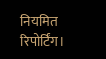नियमित रिपोर्टिंग।